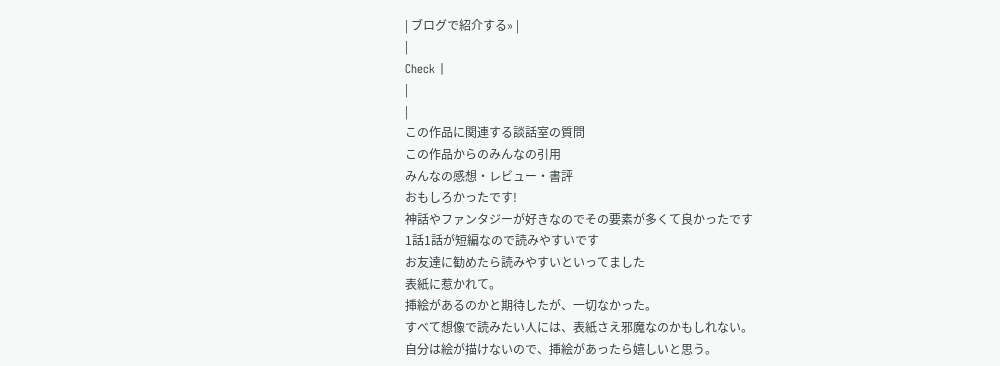| ブログで紹介する» |
|
Check |
|
|
この作品に関連する談話室の質問
この作品からのみんなの引用
みんなの感想・レビュー・書評
おもしろかったです!
神話やファンタジーが好きなのでその要素が多くて良かったです
1話1話が短編なので読みやすいです
お友達に勧めたら読みやすいといってました
表紙に惹かれて。
挿絵があるのかと期待したが、一切なかった。
すべて想像で読みたい人には、表紙さえ邪魔なのかもしれない。
自分は絵が描けないので、挿絵があったら嬉しいと思う。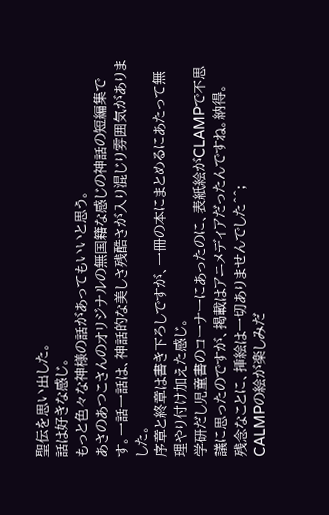聖伝を思い出した。
話は好きな感じ。
もっと色々な神様の話があってもいいと思う。
あさのあつこさんのオリジナルの無国籍な感じの神話の短編集です。一話一話は、神話的な美しさ残酷さが入り混じり雰囲気がありました。
序章と終章は書き下ろしですが、一冊の本にまとめるにあたって無理やり付け加えた感じ。
学研だし児童書のコーナーにあったのに、表紙絵がCLAMPで不思議に思ったのですが、掲載はアニメディアだったんですね。納得。
残念なことに、挿絵は一切ありませんでした^^;
CALMPの絵が楽しみだ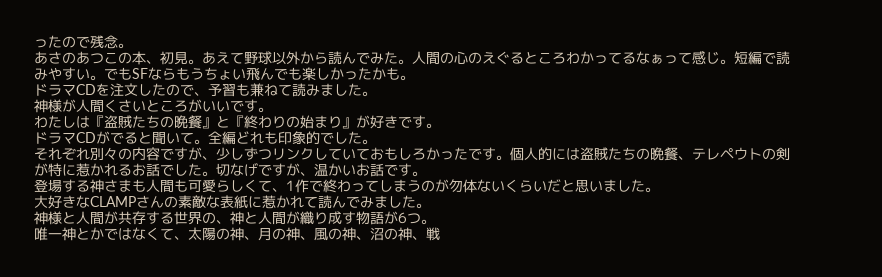ったので残念。
あさのあつこの本、初見。あえて野球以外から読んでみた。人間の心のえぐるところわかってるなぁって感じ。短編で読みやすい。でもSFならもうちょい飛んでも楽しかったかも。
ドラマCDを注文したので、予習も兼ねて読みました。
神様が人間くさいところがいいです。
わたしは『盗賊たちの晩餐』と『終わりの始まり』が好きです。
ドラマCDがでると聞いて。全編どれも印象的でした。
それぞれ別々の内容ですが、少しずつリンクしていておもしろかったです。個人的には盗賊たちの晩餐、テレペウトの剣が特に惹かれるお話でした。切なげですが、温かいお話です。
登場する神さまも人間も可愛らしくて、1作で終わってしまうのが勿体ないくらいだと思いました。
大好きなCLAMPさんの素敵な表紙に惹かれて読んでみました。
神様と人間が共存する世界の、神と人間が織り成す物語が6つ。
唯一神とかではなくて、太陽の神、月の神、風の神、沼の神、戦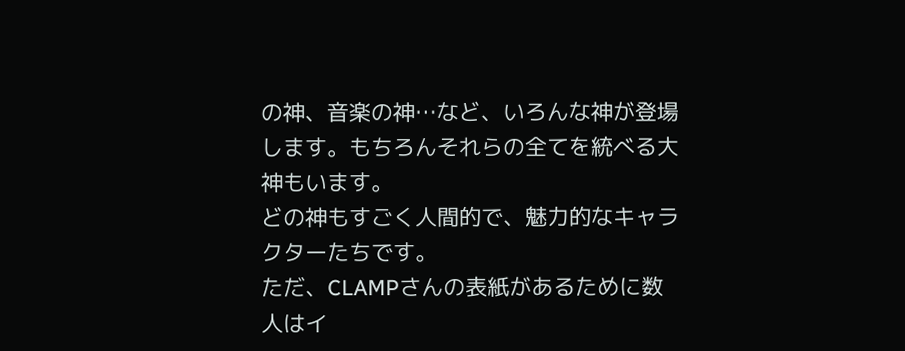の神、音楽の神…など、いろんな神が登場します。もちろんそれらの全てを統べる大神もいます。
どの神もすごく人間的で、魅力的なキャラクターたちです。
ただ、CLAMPさんの表紙があるために数人はイ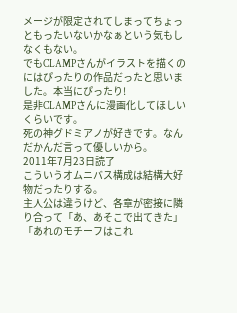メージが限定されてしまってちょっともったいないかなぁという気もしなくもない。
でもCLAMPさんがイラストを描くのにはぴったりの作品だったと思いました。本当にぴったり!
是非CLAMPさんに漫画化してほしいくらいです。
死の神グドミアノが好きです。なんだかんだ言って優しいから。
2011年7月23日読了
こういうオムニバス構成は結構大好物だったりする。
主人公は違うけど、各章が密接に隣り合って「あ、あそこで出てきた」「あれのモチーフはこれ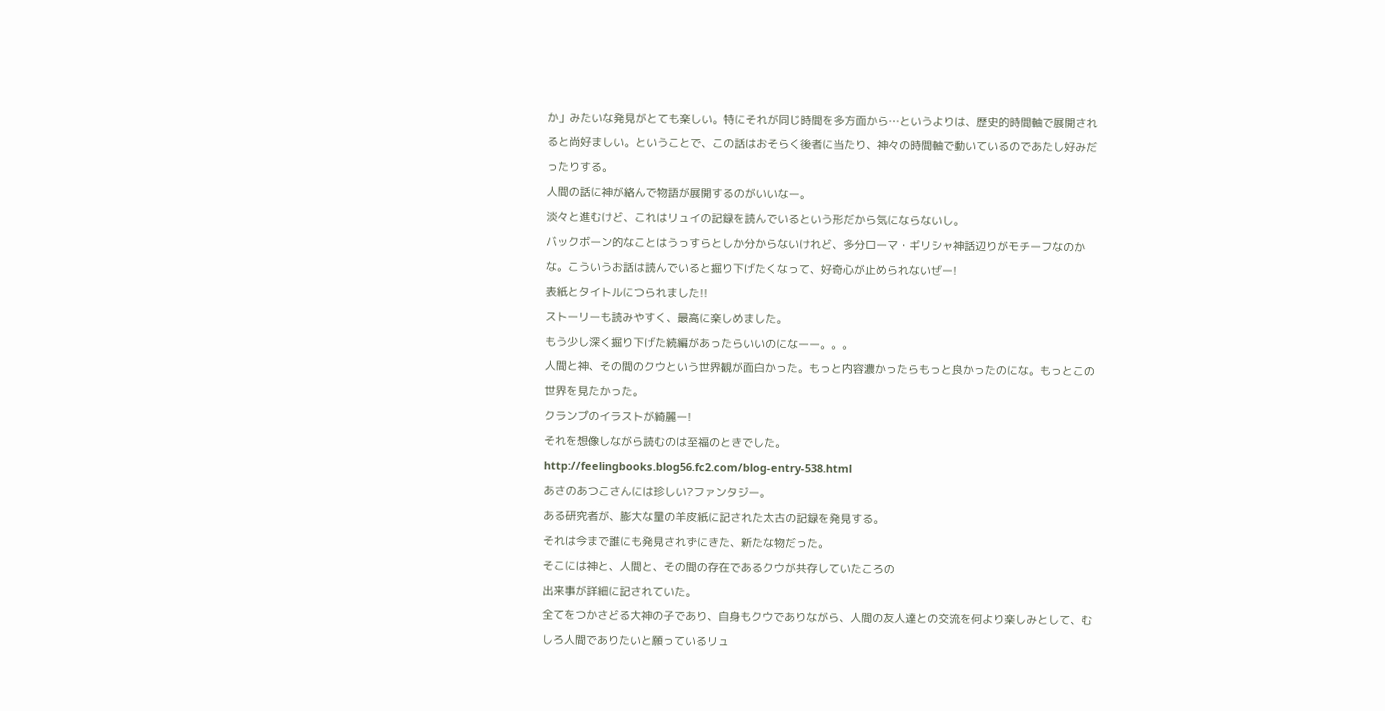か」みたいな発見がとても楽しい。特にそれが同じ時間を多方面から…というよりは、歴史的時間軸で展開されると尚好ましい。ということで、この話はおそらく後者に当たり、神々の時間軸で動いているのであたし好みだったりする。
人間の話に神が絡んで物語が展開するのがいいなー。
淡々と進むけど、これはリュイの記録を読んでいるという形だから気にならないし。
バックボーン的なことはうっすらとしか分からないけれど、多分ローマ・ギリシャ神話辺りがモチーフなのかな。こういうお話は読んでいると掘り下げたくなって、好奇心が止められないぜー!
表紙とタイトルにつられました!!
ストーリーも読みやすく、最高に楽しめました。
もう少し深く掘り下げた続編があったらいいのになーー。。。
人間と神、その間のクウという世界観が面白かった。もっと内容濃かったらもっと良かったのにな。もっとこの世界を見たかった。
クランプのイラストが綺麗ー!
それを想像しながら読むのは至福のときでした。
http://feelingbooks.blog56.fc2.com/blog-entry-538.html
あさのあつこさんには珍しい?ファンタジー。
ある研究者が、膨大な量の羊皮紙に記された太古の記録を発見する。
それは今まで誰にも発見されずにきた、新たな物だった。
そこには神と、人間と、その間の存在であるクウが共存していたころの
出来事が詳細に記されていた。
全てをつかさどる大神の子であり、自身もクウでありながら、人間の友人達との交流を何より楽しみとして、むしろ人間でありたいと願っているリュ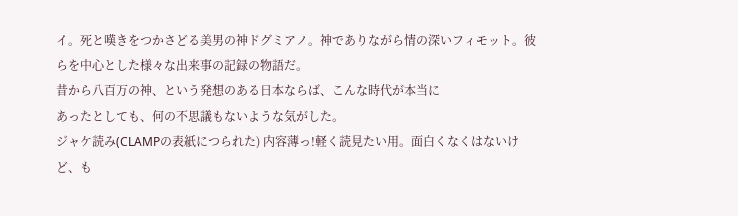イ。死と嘆きをつかさどる美男の神ドグミアノ。神でありながら情の深いフィモット。彼らを中心とした様々な出来事の記録の物語だ。
昔から八百万の神、という発想のある日本ならば、こんな時代が本当に
あったとしても、何の不思議もないような気がした。
ジャケ読み(CLAMPの表紙につられた) 内容薄っ!軽く読見たい用。面白くなくはないけど、も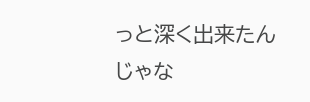っと深く出来たんじゃな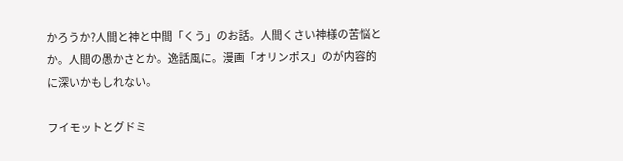かろうか?人間と神と中間「くう」のお話。人間くさい神様の苦悩とか。人間の愚かさとか。逸話風に。漫画「オリンポス」のが内容的に深いかもしれない。

フイモットとグドミ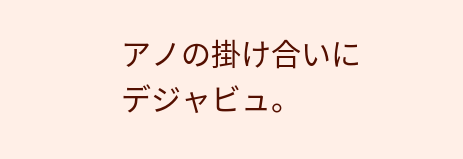アノの掛け合いにデジャビュ。